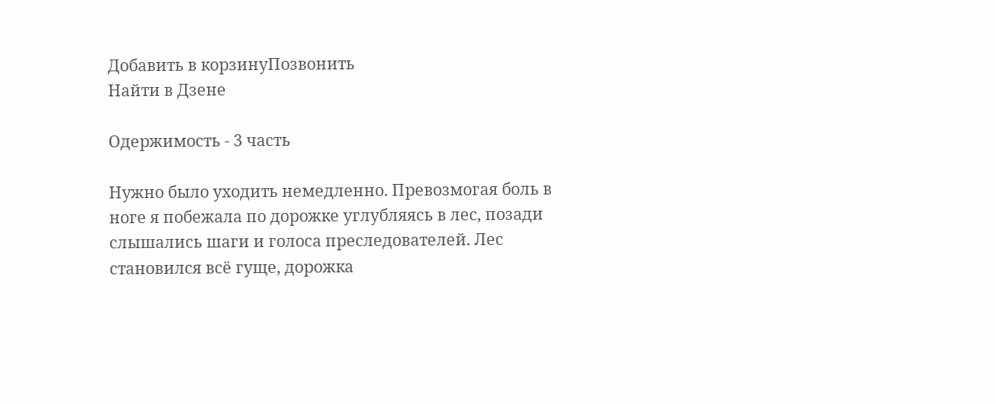Добавить в корзинуПозвонить
Найти в Дзене

Одержимость - 3 часть

Нужно было уходить немедленно. Превозмогая боль в ноге я побежала по дорожке углубляясь в лес, позади слышались шаги и голоса преследователей. Лес становился всё гуще, дорожка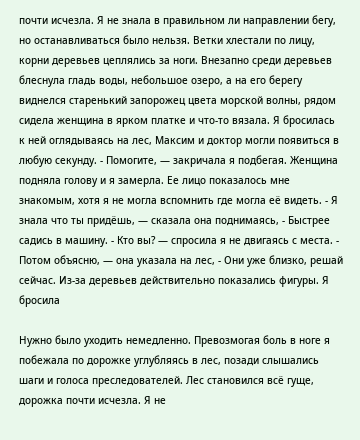почти исчезла. Я не знала в правильном ли направлении бегу, но останавливаться было нельзя. Ветки хлестали по лицу, корни деревьев цеплялись за ноги. Внезапно среди деревьев блеснула гладь воды, небольшое озеро, а на его берегу виднелся старенький запорожец цвета морской волны, рядом сидела женщина в ярком платке и что-то вязала. Я бросилась к ней оглядываясь на лес, Максим и доктор могли появиться в любую секунду. - Помогите, — закричала я подбегая. Женщина подняла голову и я замерла. Ее лицо показалось мне знакомым, хотя я не могла вспомнить где могла её видеть. - Я знала что ты придёшь, — сказала она поднимаясь, - Быстрее садись в машину. - Кто вы? — спросила я не двигаясь с места. - Потом объясню, — она указала на лес, - Они уже близко, решай сейчас. Из-за деревьев действительно показались фигуры. Я бросила

Нужно было уходить немедленно. Превозмогая боль в ноге я побежала по дорожке углубляясь в лес, позади слышались шаги и голоса преследователей. Лес становился всё гуще, дорожка почти исчезла. Я не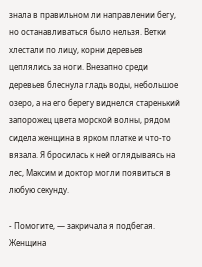знала в правильном ли направлении бегу, но останавливаться было нельзя. Ветки хлестали по лицу, корни деревьев цеплялись за ноги. Внезапно среди деревьев блеснула гладь воды, небольшое озеро, а на его берегу виднелся старенький запорожец цвета морской волны, рядом сидела женщина в ярком платке и что-то вязала. Я бросилась к ней оглядываясь на лес, Максим и доктор могли появиться в любую секунду.

- Помогите, — закричала я подбегая. Женщина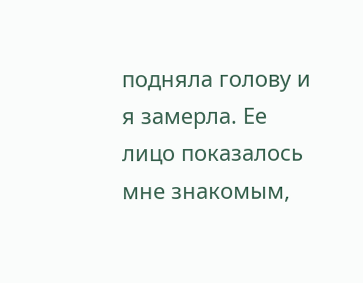подняла голову и я замерла. Ее лицо показалось мне знакомым,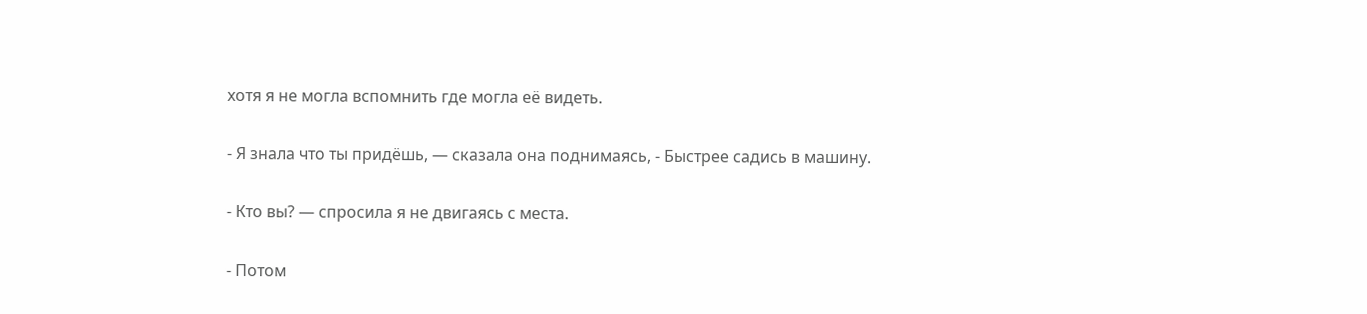хотя я не могла вспомнить где могла её видеть.

- Я знала что ты придёшь, — сказала она поднимаясь, - Быстрее садись в машину.

- Кто вы? — спросила я не двигаясь с места.

- Потом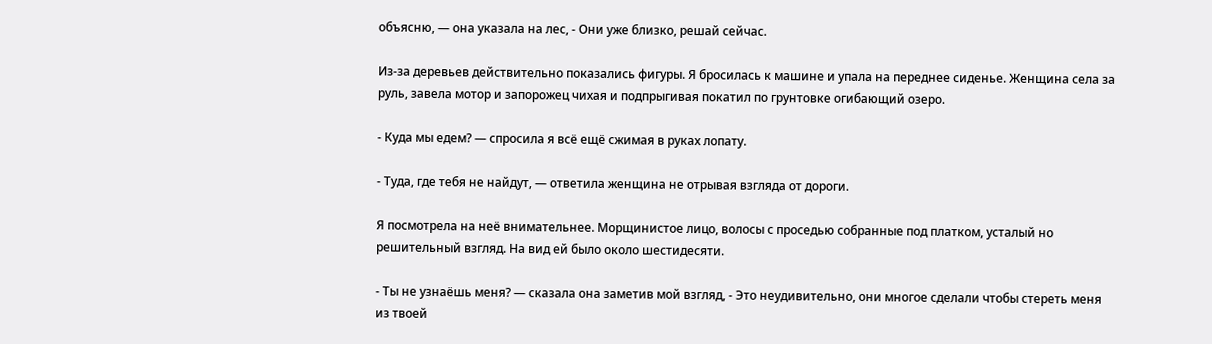объясню, — она указала на лес, - Они уже близко, решай сейчас.

Из-за деревьев действительно показались фигуры. Я бросилась к машине и упала на переднее сиденье. Женщина села за руль, завела мотор и запорожец чихая и подпрыгивая покатил по грунтовке огибающий озеро.

- Куда мы едем? — спросила я всё ещё сжимая в руках лопату.

- Туда, где тебя не найдут, — ответила женщина не отрывая взгляда от дороги.

Я посмотрела на неё внимательнее. Морщинистое лицо, волосы с проседью собранные под платком, усталый но решительный взгляд. На вид ей было около шестидесяти.

- Ты не узнаёшь меня? — сказала она заметив мой взгляд, - Это неудивительно, они многое сделали чтобы стереть меня из твоей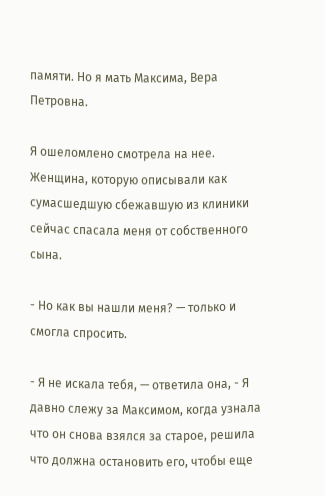памяти. Но я мать Максима, Вера Петровна.

Я ошеломлено смотрела на нее. Женщина, которую описывали как сумасшедшую сбежавшую из клиники сейчас спасала меня от собственного сына.

- Но как вы нашли меня? — только и смогла спросить.

- Я не искала тебя, — ответила она, - Я давно слежу за Максимом, когда узнала что он снова взялся за старое, решила что должна остановить его, чтобы еще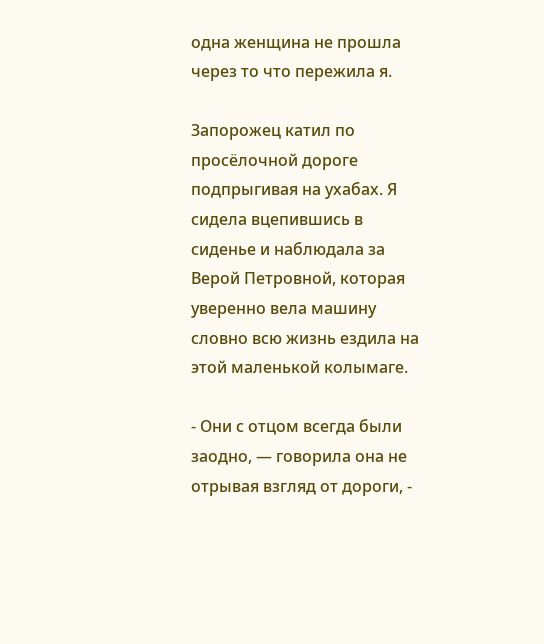одна женщина не прошла через то что пережила я.

Запорожец катил по просёлочной дороге подпрыгивая на ухабах. Я сидела вцепившись в сиденье и наблюдала за Верой Петровной, которая уверенно вела машину словно всю жизнь ездила на этой маленькой колымаге.

- Они с отцом всегда были заодно, — говорила она не отрывая взгляд от дороги, -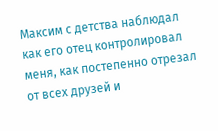Максим с детства наблюдал как его отец контролировал меня, как постепенно отрезал от всех друзей и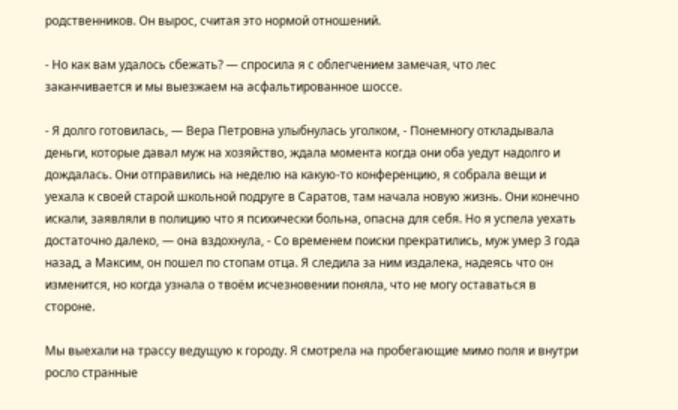родственников. Он вырос, считая это нормой отношений.

- Но как вам удалось сбежать? — спросила я с облегчением замечая, что лес заканчивается и мы выезжаем на асфальтированное шоссе.

- Я долго готовилась, — Вера Петровна улыбнулась уголком, - Понемногу откладывала деньги, которые давал муж на хозяйство, ждала момента когда они оба уедут надолго и дождалась. Они отправились на неделю на какую-то конференцию, я собрала вещи и уехала к своей старой школьной подруге в Саратов, там начала новую жизнь. Они конечно искали, заявляли в полицию что я психически больна, опасна для себя. Но я успела уехать достаточно далеко, — она вздохнула, - Со временем поиски прекратились, муж умер 3 года назад, а Максим, он пошел по стопам отца. Я следила за ним издалека, надеясь что он изменится, но когда узнала о твоём исчезновении поняла, что не могу оставаться в стороне.

Мы выехали на трассу ведущую к городу. Я смотрела на пробегающие мимо поля и внутри росло странные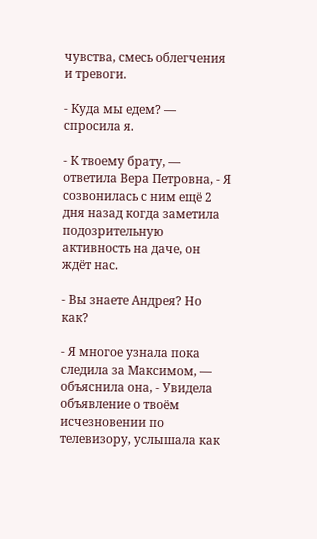чувства, смесь облегчения и тревоги.

- Куда мы едем? — спросила я.

- К твоему брату, — ответила Вера Петровна, - Я созвонилась с ним ещё 2 дня назад когда заметила подозрительную активность на даче, он ждёт нас.

- Вы знаете Андрея? Но как?

- Я многое узнала пока следила за Максимом, — объяснила она, - Увидела объявление о твоём исчезновении по телевизору, услышала как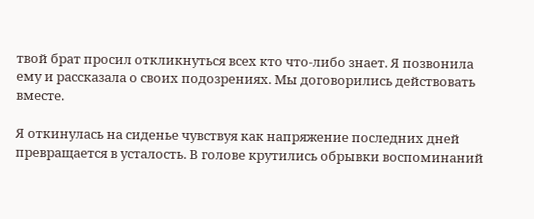твой брат просил откликнуться всех кто что-либо знает. Я позвонила ему и рассказала о своих подозрениях. Мы договорились действовать вместе.

Я откинулась на сиденье чувствуя как напряжение последних дней превращается в усталость. В голове крутились обрывки воспоминаний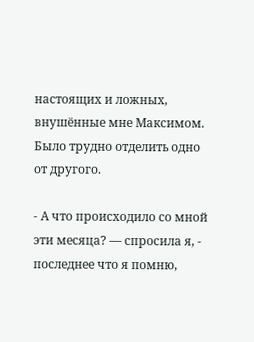настоящих и ложных, внушённые мне Максимом. Было трудно отделить одно от другого.

- А что происходило со мной эти месяца? — спросила я, - последнее что я помню,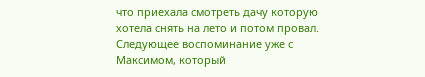что приехала смотреть дачу которую хотела снять на лето и потом провал. Следующее воспоминание уже с Максимом, который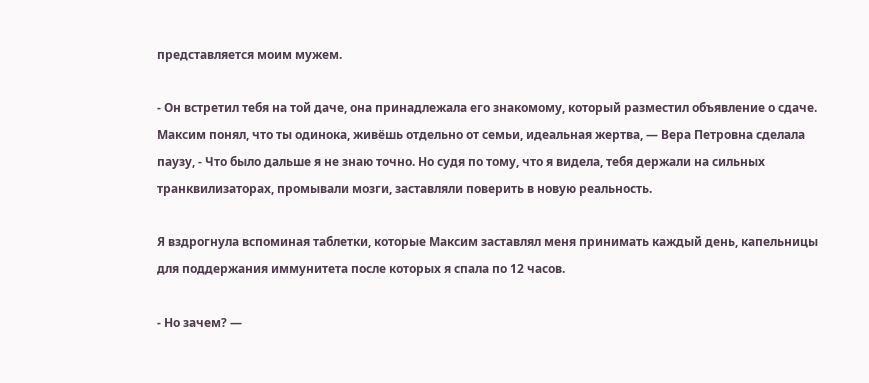представляется моим мужем.

- Он встретил тебя на той даче, она принадлежала его знакомому, который разместил объявление о сдаче. Максим понял, что ты одинока, живёшь отдельно от семьи, идеальная жертва, — Вера Петровна сделала паузу, - Что было дальше я не знаю точно. Но судя по тому, что я видела, тебя держали на сильных транквилизаторах, промывали мозги, заставляли поверить в новую реальность.

Я вздрогнула вспоминая таблетки, которые Максим заставлял меня принимать каждый день, капельницы для поддержания иммунитета после которых я спала по 12 часов.

- Но зачем? —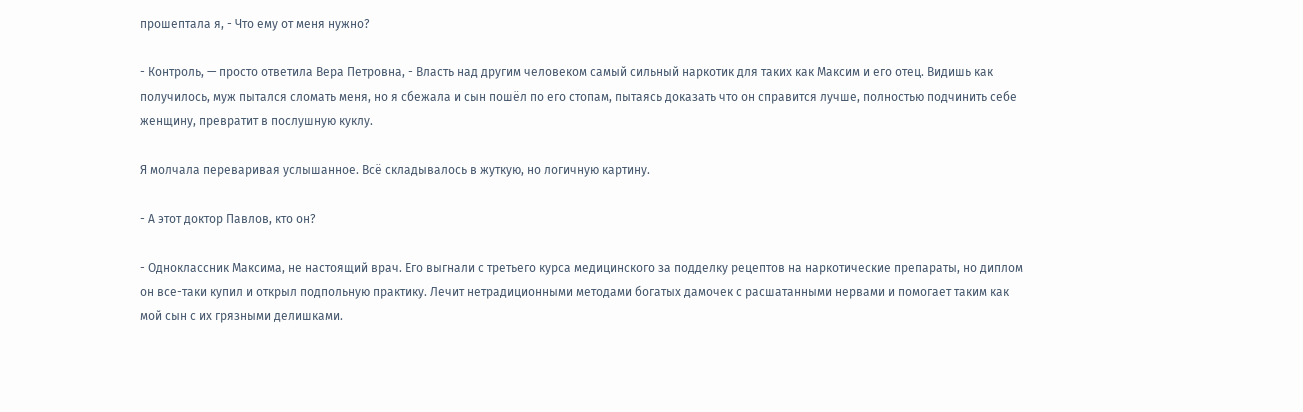прошептала я, - Что ему от меня нужно?

- Контроль, — просто ответила Вера Петровна, - Власть над другим человеком самый сильный наркотик для таких как Максим и его отец. Видишь как получилось, муж пытался сломать меня, но я сбежала и сын пошёл по его стопам, пытаясь доказать что он справится лучше, полностью подчинить себе женщину, превратит в послушную куклу.

Я молчала переваривая услышанное. Всё складывалось в жуткую, но логичную картину.

- А этот доктор Павлов, кто он?

- Одноклассник Максима, не настоящий врач. Его выгнали с третьего курса медицинского за подделку рецептов на наркотические препараты, но диплом он все-таки купил и открыл подпольную практику. Лечит нетрадиционными методами богатых дамочек с расшатанными нервами и помогает таким как мой сын с их грязными делишками.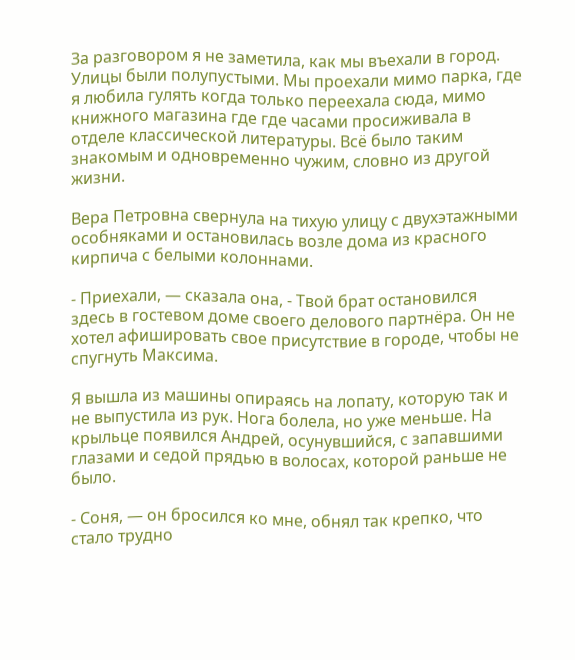За разговором я не заметила, как мы въехали в город. Улицы были полупустыми. Мы проехали мимо парка, где я любила гулять когда только переехала сюда, мимо книжного магазина где где часами просиживала в отделе классической литературы. Всё было таким знакомым и одновременно чужим, словно из другой жизни.

Вера Петровна свернула на тихую улицу с двухэтажными особняками и остановилась возле дома из красного кирпича с белыми колоннами.

- Приехали, — сказала она, - Твой брат остановился здесь в гостевом доме своего делового партнёра. Он не хотел афишировать свое присутствие в городе, чтобы не спугнуть Максима.

Я вышла из машины опираясь на лопату, которую так и не выпустила из рук. Нога болела, но уже меньше. На крыльце появился Андрей, осунувшийся, с запавшими глазами и седой прядью в волосах, которой раньше не было.

- Соня, — он бросился ко мне, обнял так крепко, что стало трудно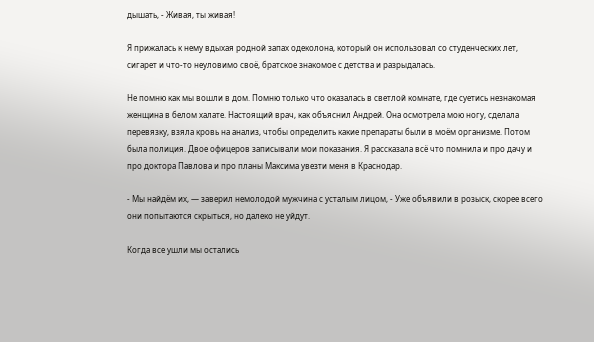дышать, - Живая, ты живая!

Я прижалась к нему вдыхая родной запах одеколона, который он использовал со студенческих лет, сигарет и что-то неуловимо своё, братское знакомое с детства и разрыдалась.

Не помню как мы вошли в дом. Помню только что оказалась в светлой комнате, где суетись незнакомая женщина в белом халате. Настоящий врач, как объяснил Андрей. Она осмотрела мою ногу, сделала перевязку, взяла кровь на анализ, чтобы определить какие препараты были в моём организме. Потом была полиция. Двое офицеров записывали мои показания. Я рассказала всё что помнила и про дачу и про доктора Павлова и про планы Максима увезти меня в Краснодар.

- Мы найдём их, — заверил немолодой мужчина с усталым лицом, - Уже объявили в розыск, скорее всего они попытаются скрыться, но далеко не уйдут.

Когда все ушли мы остались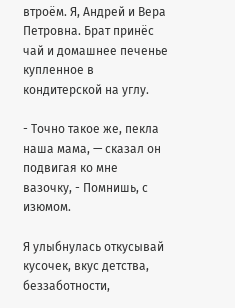втроём. Я, Андрей и Вера Петровна. Брат принёс чай и домашнее печенье купленное в кондитерской на углу.

- Точно такое же, пекла наша мама, — сказал он подвигая ко мне вазочку, - Помнишь, с изюмом.

Я улыбнулась откусывай кусочек, вкус детства, беззаботности,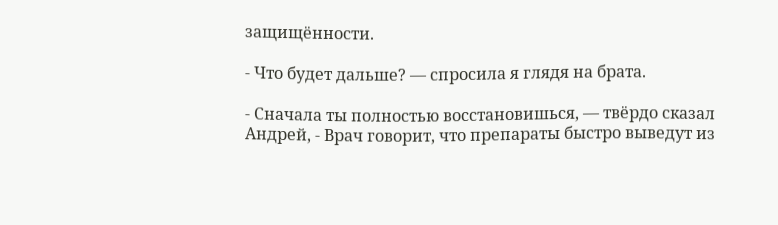защищённости.

- Что будет дальше? — спросила я глядя на брата.

- Сначала ты полностью восстановишься, — твёрдо сказал Андрей, - Врач говорит, что препараты быстро выведут из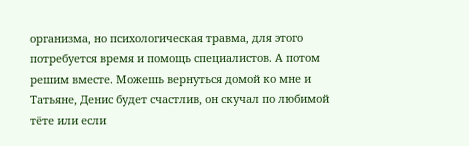организма, но психологическая травма, для этого потребуется время и помощь специалистов. А потом решим вместе. Можешь вернуться домой ко мне и Татьяне, Денис будет счастлив, он скучал по любимой тёте или если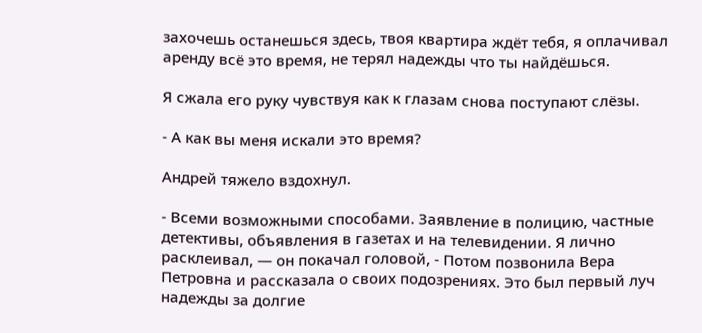захочешь останешься здесь, твоя квартира ждёт тебя, я оплачивал аренду всё это время, не терял надежды что ты найдёшься.

Я сжала его руку чувствуя как к глазам снова поступают слёзы.

- А как вы меня искали это время?

Андрей тяжело вздохнул.

- Всеми возможными способами. Заявление в полицию, частные детективы, объявления в газетах и на телевидении. Я лично расклеивал, — он покачал головой, - Потом позвонила Вера Петровна и рассказала о своих подозрениях. Это был первый луч надежды за долгие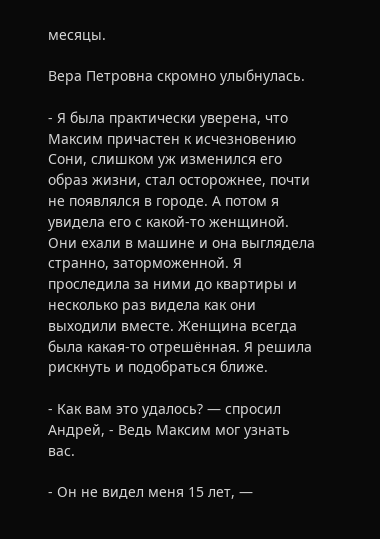месяцы.

Вера Петровна скромно улыбнулась.

- Я была практически уверена, что Максим причастен к исчезновению Сони, слишком уж изменился его образ жизни, стал осторожнее, почти не появлялся в городе. А потом я увидела его с какой-то женщиной. Они ехали в машине и она выглядела странно, заторможенной. Я проследила за ними до квартиры и несколько раз видела как они выходили вместе. Женщина всегда была какая-то отрешённая. Я решила рискнуть и подобраться ближе.

- Как вам это удалось? — спросил Андрей, - Ведь Максим мог узнать вас.

- Он не видел меня 15 лет, —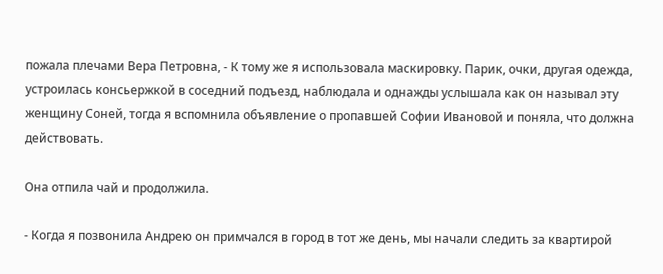пожала плечами Вера Петровна, - К тому же я использовала маскировку. Парик, очки, другая одежда, устроилась консьержкой в соседний подъезд, наблюдала и однажды услышала как он называл эту женщину Соней, тогда я вспомнила объявление о пропавшей Софии Ивановой и поняла, что должна действовать.

Она отпила чай и продолжила.

- Когда я позвонила Андрею он примчался в город в тот же день, мы начали следить за квартирой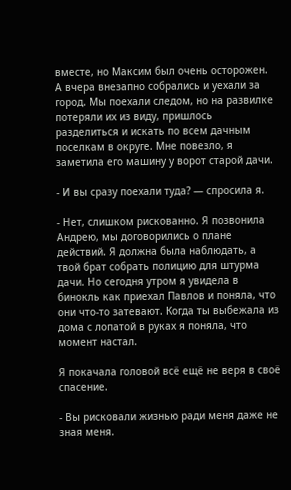вместе, но Максим был очень осторожен. А вчера внезапно собрались и уехали за город. Мы поехали следом, но на развилке потеряли их из виду, пришлось разделиться и искать по всем дачным поселкам в округе. Мне повезло, я заметила его машину у ворот старой дачи.

- И вы сразу поехали туда? — спросила я.

- Нет, слишком рискованно. Я позвонила Андрею, мы договорились о плане действий. Я должна была наблюдать, а твой брат собрать полицию для штурма дачи. Но сегодня утром я увидела в бинокль как приехал Павлов и поняла, что они что-то затевают. Когда ты выбежала из дома с лопатой в руках я поняла, что момент настал.

Я покачала головой всё ещё не веря в своё спасение.

- Вы рисковали жизнью ради меня даже не зная меня.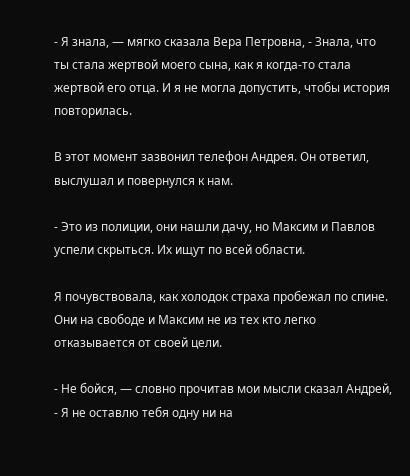- Я знала, — мягко сказала Вера Петровна, - Знала, что ты стала жертвой моего сына, как я когда-то стала жертвой его отца. И я не могла допустить, чтобы история повторилась.

В этот момент зазвонил телефон Андрея. Он ответил, выслушал и повернулся к нам.

- Это из полиции, они нашли дачу, но Максим и Павлов успели скрыться. Их ищут по всей области.

Я почувствовала, как холодок страха пробежал по спине. Они на свободе и Максим не из тех кто легко отказывается от своей цели.

- Не бойся, — словно прочитав мои мысли сказал Андрей, - Я не оставлю тебя одну ни на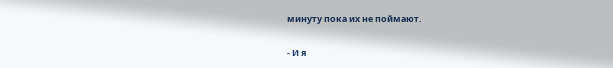минуту пока их не поймают.

- И я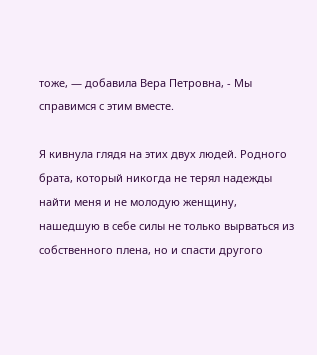тоже, — добавила Вера Петровна, - Мы справимся с этим вместе.

Я кивнула глядя на этих двух людей. Родного брата, который никогда не терял надежды найти меня и не молодую женщину, нашедшую в себе силы не только вырваться из собственного плена, но и спасти другого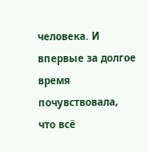человека. И впервые за долгое время почувствовала, что всё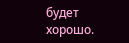будет хорошо.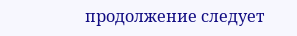продолжение следует